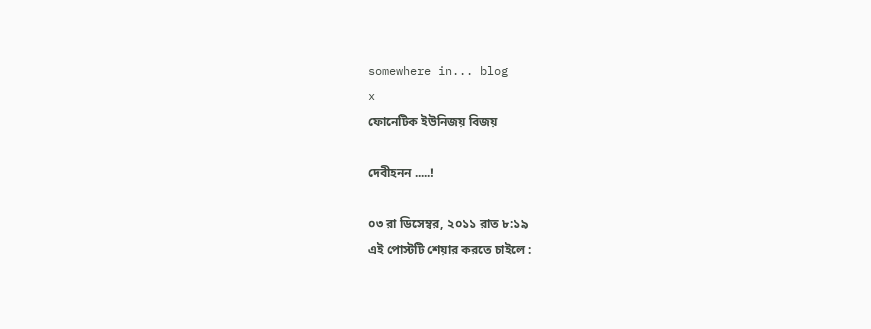somewhere in... blog
x
ফোনেটিক ইউনিজয় বিজয়

দেবীহনন .....!

০৩ রা ডিসেম্বর, ২০১১ রাত ৮:১৯
এই পোস্টটি শেয়ার করতে চাইলে :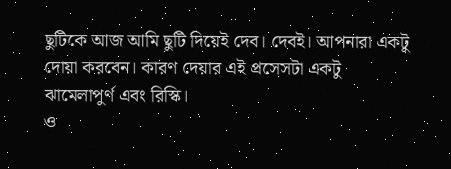ছুটিকে আজ আমি ছুটি দিয়েই দেব। দেবই। আপনারা একটু দোয়া করবেন। কারণ দেয়ার এই প্রসেসটা একটু ঝামেলাপুর্ণ এবং রিস্কি।
ও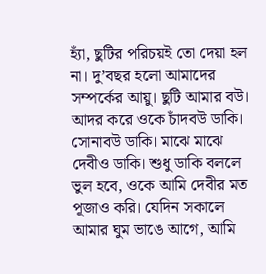হ্যাঁ, ছুটির পরিচয়ই তো দেয়া হল না। দু’বছর হলো আমাদের সম্পর্কের আয়ু। ছুটি আমার বউ। আদর করে ওকে চাঁদবউ ডাকি। সোনাবউ ডাকি। মাঝে মাঝে দেবীও ডাকি। শুধু ডাকি বললে ভুল হবে, ওকে আমি দেবীর মত পূজাও করি। যেদিন সকালে আমার ঘুম ভাঙে আগে, আমি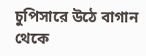চুপিসারে উঠে বাগান থেকে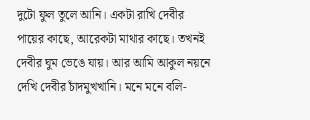দুটো ফুল তুলে আনি। একটা রাখি দেবীর পায়ের কাছে, আরেকটা মাথার কাছে। তখনই দেবীর ঘুম ভেঙে যায়। আর আমি আকুল নয়নে দেখি দেবীর চাঁদমুখখানি। মনে মনে বলি-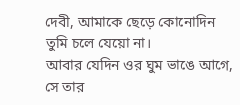দেবী, আমাকে ছেড়ে কোনোদিন তুমি চলে যেয়ো না।
আবার যেদিন ওর ঘুম ভাঙে আগে, সে তার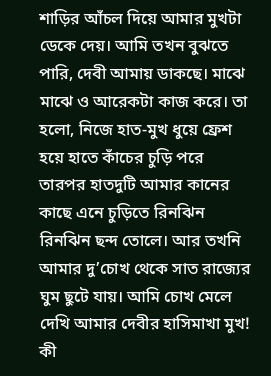শাড়ির আঁচল দিয়ে আমার মুখটা ডেকে দেয়। আমি তখন বুঝতে পারি, দেবী আমায় ডাকছে। মাঝে মাঝে ও আরেকটা কাজ করে। তা হলো, নিজে হাত-মুখ ধুয়ে ফ্রেশ হয়ে হাতে কাঁচের চুড়ি পরে তারপর হাতদুটি আমার কানের কাছে এনে চুড়িতে রিনঝিন রিনঝিন ছন্দ তোলে। আর তখনি আমার দু’চোখ থেকে সাত রাজ্যের ঘুম ছুটে যায়। আমি চোখ মেলে দেখি আমার দেবীর হাসিমাখা মুখ!
কী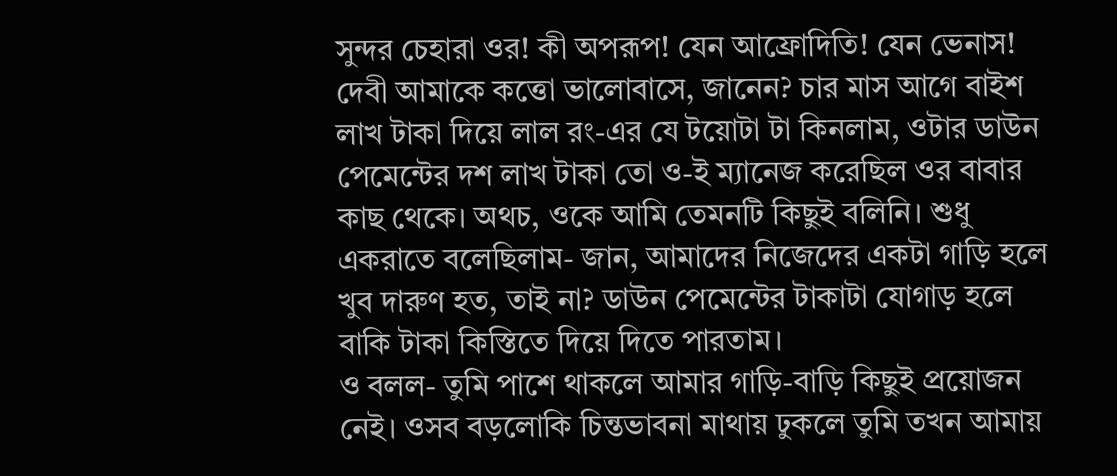সুন্দর চেহারা ওর! কী অপরূপ! যেন আফ্রোদিতি! যেন ভেনাস! দেবী আমাকে কত্তো ভালোবাসে, জানেন? চার মাস আগে বাইশ লাখ টাকা দিয়ে লাল রং-এর যে টয়োটা টা কিনলাম, ওটার ডাউন পেমেন্টের দশ লাখ টাকা তো ও-ই ম্যানেজ করেছিল ওর বাবার কাছ থেকে। অথচ, ওকে আমি তেমনটি কিছুই বলিনি। শুধু একরাতে বলেছিলাম- জান, আমাদের নিজেদের একটা গাড়ি হলে খুব দারুণ হত, তাই না? ডাউন পেমেন্টের টাকাটা যোগাড় হলে বাকি টাকা কিস্তিতে দিয়ে দিতে পারতাম।
ও বলল- তুমি পাশে থাকলে আমার গাড়ি-বাড়ি কিছুই প্রয়োজন নেই। ওসব বড়লোকি চিন্তভাবনা মাথায় ঢুকলে তুমি তখন আমায়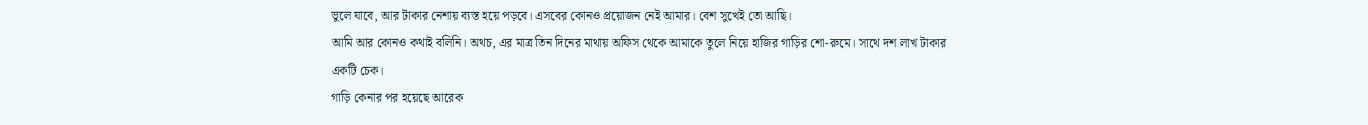ভুলে যাবে, আর টাকার নেশায় ব্যস্ত হয়ে পড়বে। এসবের কোনও প্রয়োজন নেই আমার। বেশ সুখেই তো আছি।
আমি আর কোনও কথাই বলিনি। অথচ, এর মাত্র তিন দিনের মাথায় অফিস থেকে আমাকে তুলে নিয়ে হাজির গাড়ির শো-রুমে। সাথে দশ লাখ টাকার একটি চেক।
গাড়ি কেনার পর হয়েছে আরেক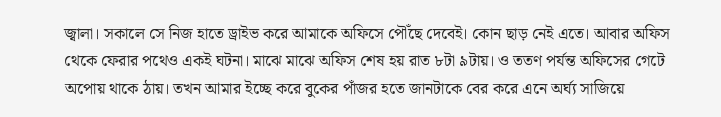জ্বালা। সকালে সে নিজ হাতে ড্রাইভ করে আমাকে অফিসে পৌঁছে দেবেই। কোন ছাড় নেই এতে। আবার অফিস থেকে ফেরার পথেও একই ঘটনা। মাঝে মাঝে অফিস শেষ হয় রাত ৮টা ৯টায়। ও ততণ পর্যন্ত অফিসের গেটে অপোয় থাকে ঠায়। তখন আমার ইচ্ছে করে বুকের পাঁজর হতে জানটাকে বের করে এনে অর্ঘ্য সাজিয়ে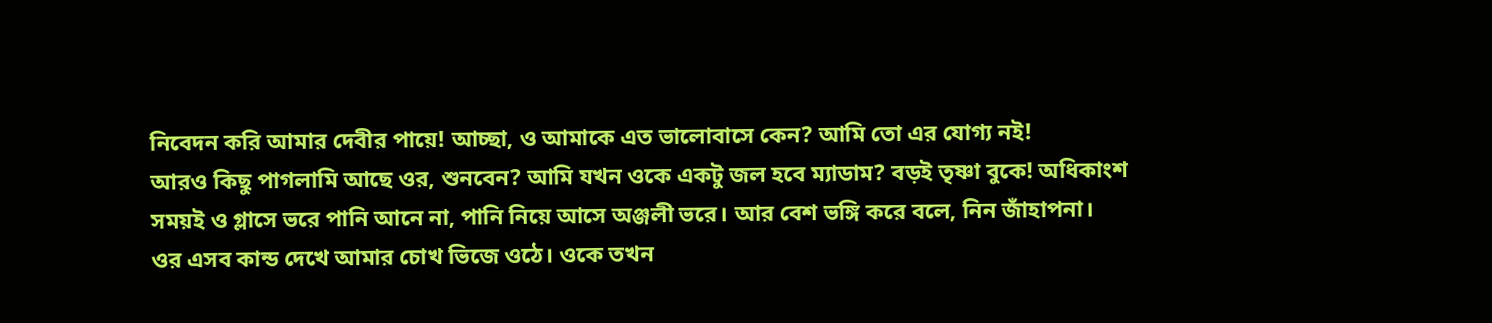নিবেদন করি আমার দেবীর পায়ে! আচ্ছা, ও আমাকে এত ভালোবাসে কেন? আমি তো এর যোগ্য নই!
আরও কিছু পাগলামি আছে ওর, শুনবেন? আমি যখন ওকে একটু জল হবে ম্যাডাম? বড়ই তৃষ্ণা বুকে! অধিকাংশ সময়ই ও গ্লাসে ভরে পানি আনে না, পানি নিয়ে আসে অঞ্জলী ভরে। আর বেশ ভঙ্গি করে বলে, নিন জাঁহাপনা।
ওর এসব কান্ড দেখে আমার চোখ ভিজে ওঠে। ওকে তখন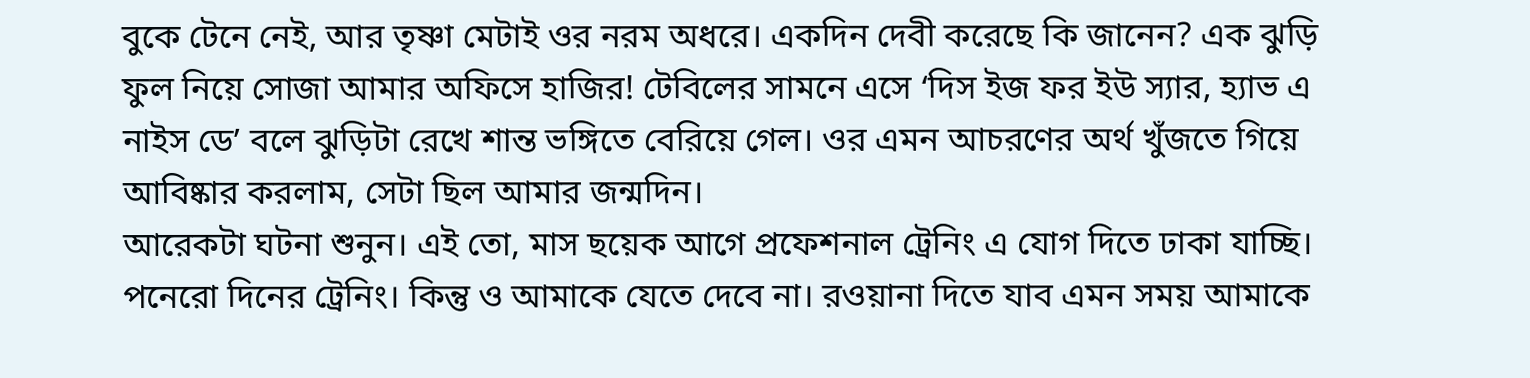বুকে টেনে নেই, আর তৃষ্ণা মেটাই ওর নরম অধরে। একদিন দেবী করেছে কি জানেন? এক ঝুড়ি ফুল নিয়ে সোজা আমার অফিসে হাজির! টেবিলের সামনে এসে ‘দিস ইজ ফর ইউ স্যার, হ্যাভ এ নাইস ডে’ বলে ঝুড়িটা রেখে শান্ত ভঙ্গিতে বেরিয়ে গেল। ওর এমন আচরণের অর্থ খুঁজতে গিয়ে আবিষ্কার করলাম, সেটা ছিল আমার জন্মদিন।
আরেকটা ঘটনা শুনুন। এই তো, মাস ছয়েক আগে প্রফেশনাল ট্রেনিং এ যোগ দিতে ঢাকা যাচ্ছি। পনেরো দিনের ট্রেনিং। কিন্তু ও আমাকে যেতে দেবে না। রওয়ানা দিতে যাব এমন সময় আমাকে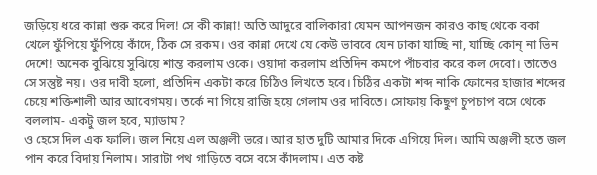জড়িয়ে ধরে কান্না শুরু করে দিল! সে কী কান্না! অতি আদুরে বালিকারা যেমন আপনজন কারও কাছ থেকে বকা খেলে ফুঁপিয়ে ফুঁপিয়ে কাঁদে, ঠিক সে রকম। ওর কান্না দেখে যে কেউ ভাববে যেন ঢাকা যাচ্ছি না, যাচ্ছি কোন্ না ভিন দেশে! অনেক বুঝিয়ে সুঝিয়ে শান্ত করলাম ওকে। ওয়াদা করলাম প্রতিদিন কমপে পাঁচবার করে কল দেবো। তাতেও সে সন্তুষ্ট নয়। ওর দাবী হলো, প্রতিদিন একটা করে চিঠিও লিখতে হবে। চিঠির একটা শব্দ নাকি ফোনের হাজার শব্দের চেয়ে শক্তিশালী আর আবেগময়। তর্কে না গিয়ে রাজি হয়ে গেলাম ওর দাবিতে। সোফায় কিছুণ চুপচাপ বসে থেকে বললাম- একটু জল হবে, ম্যাডাম?
ও হেসে দিল এক ফালি। জল নিয়ে এল অঞ্জলী ভরে। আর হাত দুটি আমার দিকে এগিয়ে দিল। আমি অঞ্জলী হতে জল পান করে বিদায় নিলাম। সারাটা পথ গাড়িতে বসে বসে কাঁদলাম। এত কষ্ট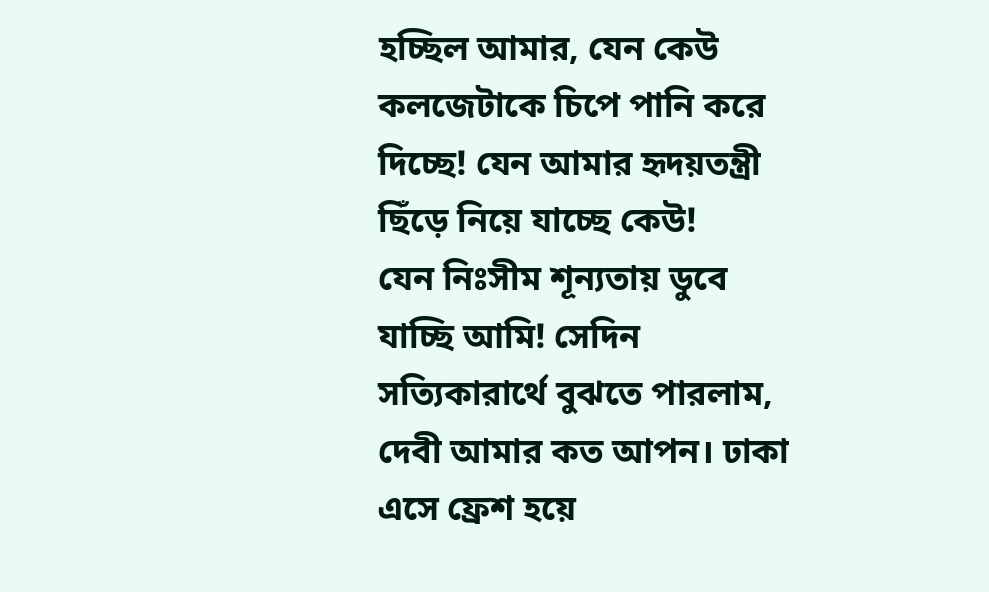হচ্ছিল আমার, যেন কেউ কলজেটাকে চিপে পানি করে দিচ্ছে! যেন আমার হৃদয়তন্ত্রী ছিঁড়ে নিয়ে যাচ্ছে কেউ!
যেন নিঃসীম শূন্যতায় ডুবে যাচ্ছি আমি! সেদিন সত্যিকারার্থে বুঝতে পারলাম, দেবী আমার কত আপন। ঢাকা এসে ফ্রেশ হয়ে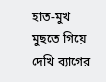হাত-মুখ মুছতে গিয়ে দেখি ব্যাগের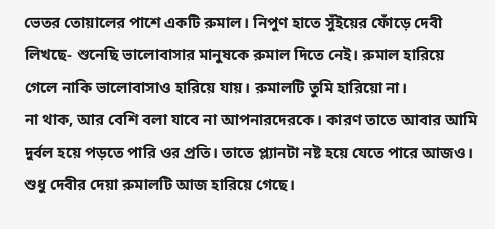ভেতর তোয়ালের পাশে একটি রুমাল। নিপুণ হাতে সুঁইয়ের ফোঁড়ে দেবী লিখছে- শুনেছি ভালোবাসার মানুষকে রুমাল দিতে নেই। রুমাল হারিয়ে গেলে নাকি ভালোবাসাও হারিয়ে যায়। রুমালটি তুমি হারিয়ো না।
না থাক, আর বেশি বলা যাবে না আপনারদেরকে। কারণ তাতে আবার আমি দুর্বল হয়ে পড়তে পারি ওর প্রতি। তাতে প্ল্যানটা নষ্ট হয়ে যেতে পারে আজও। শুধু দেবীর দেয়া রুমালটি আজ হারিয়ে গেছে।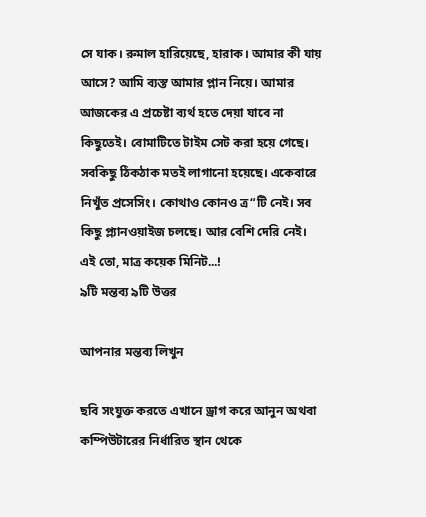সে যাক। রুমাল হারিয়েছে, হারাক। আমার কী যায় আসে? আমি ব্যস্ত আমার প্লান নিয়ে। আমার আজকের এ প্রচেষ্টা ব্যর্থ হতে দেয়া যাবে না কিছুতেই। বোমাটিতে টাইম সেট করা হয়ে গেছে। সবকিছু ঠিকঠাক মতই লাগানো হয়েছে। একেবারে নিখুঁত প্রসেসিং। কোথাও কোনও ত্র“টি নেই। সব কিছু প্ল্যানওয়াইজ চলছে। আর বেশি দেরি নেই।
এই তো, মাত্র কয়েক মিনিট...!
৯টি মন্তব্য ৯টি উত্তর

আপনার মন্তব্য লিখুন

ছবি সংযুক্ত করতে এখানে ড্রাগ করে আনুন অথবা কম্পিউটারের নির্ধারিত স্থান থেকে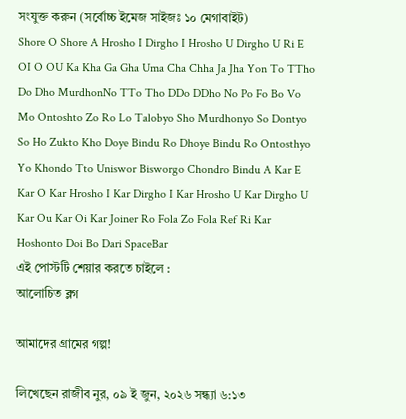সংযুক্ত করুন (সর্বোচ্চ ইমেজ সাইজঃ ১০ মেগাবাইট)
Shore O Shore A Hrosho I Dirgho I Hrosho U Dirgho U Ri E OI O OU Ka Kha Ga Gha Uma Cha Chha Ja Jha Yon To TTho Do Dho MurdhonNo TTo Tho DDo DDho No Po Fo Bo Vo Mo Ontoshto Zo Ro Lo Talobyo Sho Murdhonyo So Dontyo So Ho Zukto Kho Doye Bindu Ro Dhoye Bindu Ro Ontosthyo Yo Khondo Tto Uniswor Bisworgo Chondro Bindu A Kar E Kar O Kar Hrosho I Kar Dirgho I Kar Hrosho U Kar Dirgho U Kar Ou Kar Oi Kar Joiner Ro Fola Zo Fola Ref Ri Kar Hoshonto Doi Bo Dari SpaceBar
এই পোস্টটি শেয়ার করতে চাইলে :
আলোচিত ব্লগ

আমাদের গ্রামের গল্প!

লিখেছেন রাজীব নুর, ০৯ ই জুন, ২০২৬ সন্ধ্যা ৬:১৩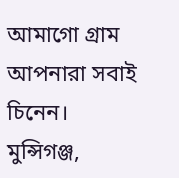আমাগো গ্রাম আপনারা সবাই চিনেন।
মুন্সিগঞ্জ,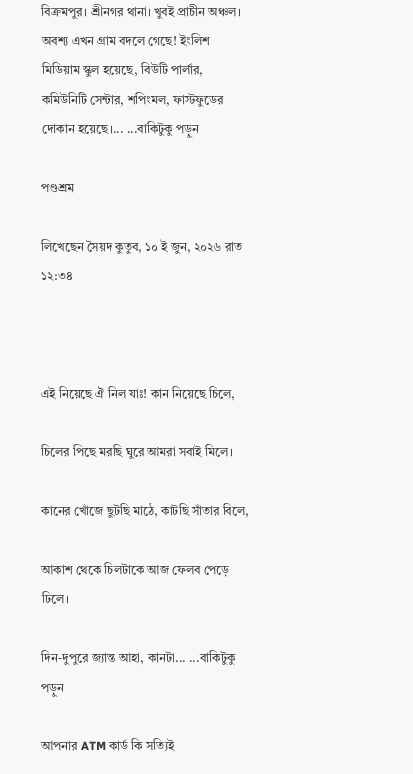বিক্রমপুর। শ্রীনগর থানা। খুবই প্রাচীন অঞ্চল। অবশ্য এখন গ্রাম বদলে গেছে! ইংলিশ মিডিয়াম স্কুল হয়েছে, বিউটি পার্লার, কমিউনিটি সেন্টার, শপিংমল, ফাস্টফুডের দোকান হয়েছে।... ...বাকিটুকু পড়ুন

পণ্ডশ্রম

লিখেছেন সৈয়দ কুতুব, ১০ ই জুন, ২০২৬ রাত ১২:৩৪



এই নিয়েছে ঐ নিল যাঃ! কান নিয়েছে চিলে,

চিলের পিছে মরছি ঘুরে আমরা সবাই মিলে।

কানের খোঁজে ছুটছি মাঠে, কাটছি সাঁতার বিলে,

আকাশ থেকে চিলটাকে আজ ফেলব পেড়ে ঢিলে।

দিন-দুপুরে জ্যান্ত আহা, কানটা... ...বাকিটুকু পড়ুন

আপনার ATM কার্ড কি সত্যিই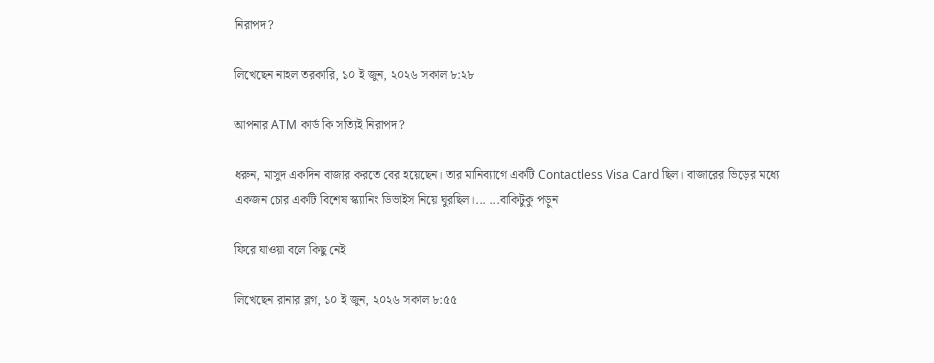নিরাপদ?

লিখেছেন নাহল তরকারি, ১০ ই জুন, ২০২৬ সকাল ৮:২৮

আপনার ATM কার্ড কি সত্যিই নিরাপদ?

ধরুন, মাসুদ একদিন বাজার করতে বের হয়েছেন। তার মানিব্যাগে একটি Contactless Visa Card ছিল। বাজারের ভিড়ের মধ্যে একজন চোর একটি বিশেষ স্ক্যানিং ডিভাইস নিয়ে ঘুরছিল।... ...বাকিটুকু পড়ুন

ফিরে যাওয়া বলে কিছু নেই

লিখেছেন রানার ব্লগ, ১০ ই জুন, ২০২৬ সকাল ৮:৫৫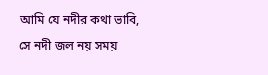আমি যে নদীর কথা ভাবি,
সে নদী জল নয় সময়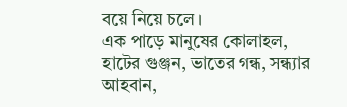বয়ে নিয়ে চলে।
এক পাড়ে মানুষের কোলাহল,
হাটের গুঞ্জন, ভাতের গন্ধ, সন্ধ্যার আহবান,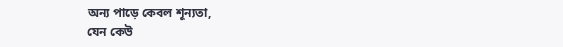অন্য পাড়ে কেবল শূন্যতা,
যেন কেউ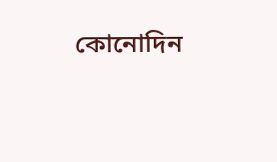কোনোদিন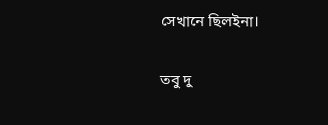সেখানে ছিলইনা।

তবু দু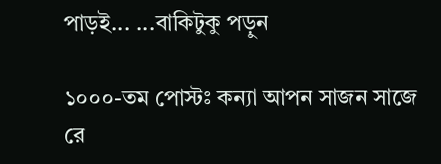পাড়ই... ...বাকিটুকু পড়ুন

১০০০-তম পোস্টঃ কন্যা আপন সাজন সাজে রে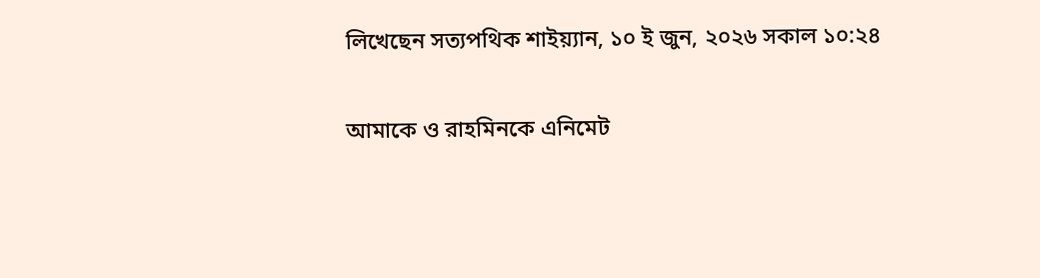লিখেছেন সত্যপথিক শাইয়্যান, ১০ ই জুন, ২০২৬ সকাল ১০:২৪

আমাকে ও রাহমিনকে এনিমেট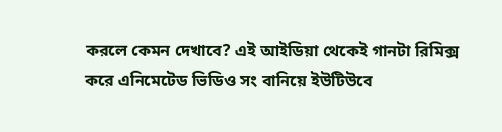করলে কেমন দেখাবে? এই আইডিয়া থেকেই গানটা রিমিক্স করে এনিমেটেড ভিডিও সং বানিয়ে ইউটিউবে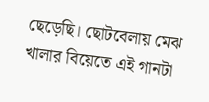ছেড়েছি। ছোটবেলায় মেঝ খালার বিয়েতে এই গানটা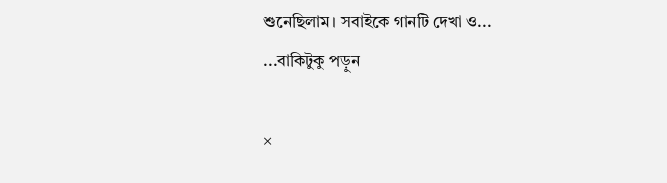শুনেছিলাম। সবাইকে গানটি দেখা ও... ...বাকিটুকু পড়ুন

×